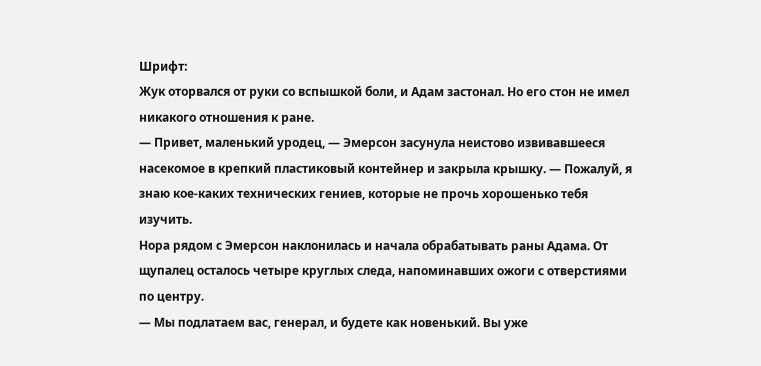Шрифт:
Жук оторвался от руки со вспышкой боли, и Адам застонал. Но его стон не имел никакого отношения к ране.
— Привет, маленький уродец, — Эмерсон засунула неистово извивавшееся насекомое в крепкий пластиковый контейнер и закрыла крышку. — Пожалуй, я знаю кое-каких технических гениев, которые не прочь хорошенько тебя изучить.
Нора рядом с Эмерсон наклонилась и начала обрабатывать раны Адама. От щупалец осталось четыре круглых следа, напоминавших ожоги с отверстиями по центру.
— Мы подлатаем вас, генерал, и будете как новенький. Вы уже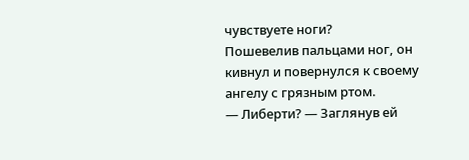чувствуете ноги?
Пошевелив пальцами ног, он кивнул и повернулся к своему ангелу с грязным ртом.
— Либерти? — Заглянув ей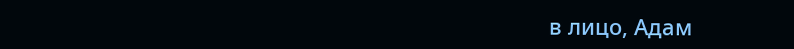в лицо, Адам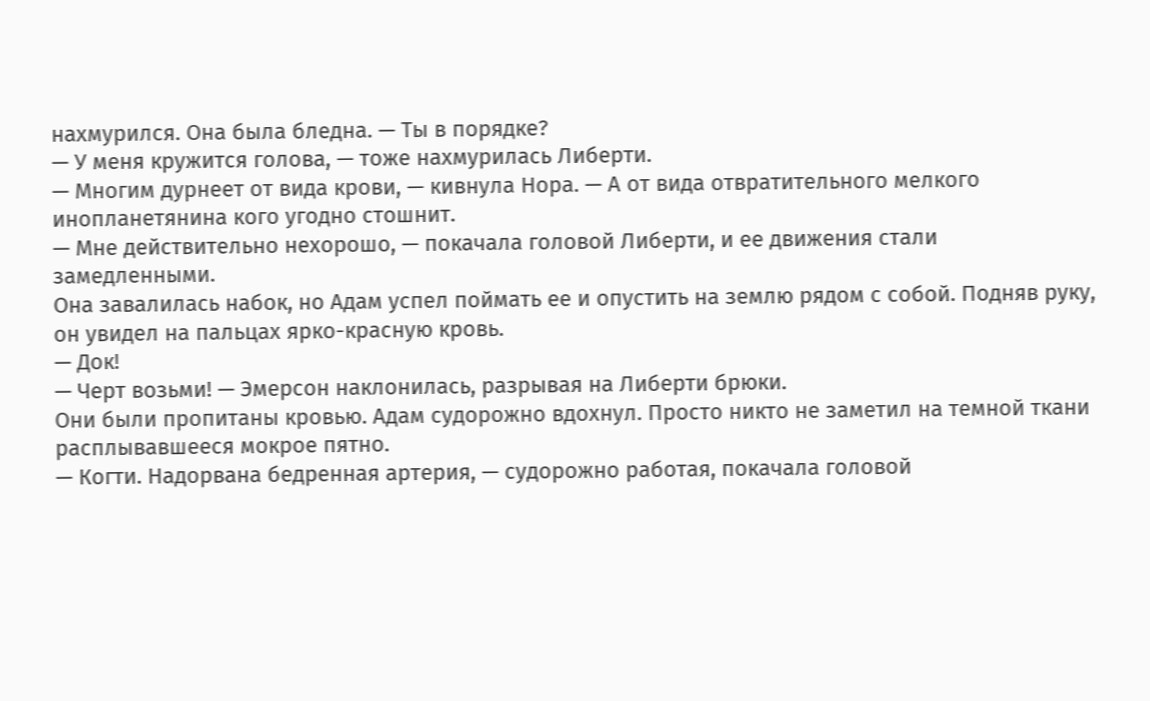нахмурился. Она была бледна. — Ты в порядке?
— У меня кружится голова, — тоже нахмурилась Либерти.
— Многим дурнеет от вида крови, — кивнула Нора. — А от вида отвратительного мелкого инопланетянина кого угодно стошнит.
— Мне действительно нехорошо, — покачала головой Либерти, и ее движения стали замедленными.
Она завалилась набок, но Адам успел поймать ее и опустить на землю рядом с собой. Подняв руку, он увидел на пальцах ярко-красную кровь.
— Док!
— Черт возьми! — Эмерсон наклонилась, разрывая на Либерти брюки.
Они были пропитаны кровью. Адам судорожно вдохнул. Просто никто не заметил на темной ткани расплывавшееся мокрое пятно.
— Когти. Надорвана бедренная артерия, — судорожно работая, покачала головой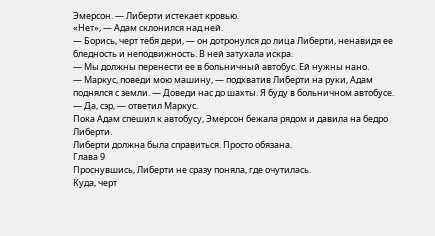Эмерсон. — Либерти истекает кровью.
«Нет», — Адам склонился над ней.
— Борись, черт тебя дери, — он дотронулся до лица Либерти, ненавидя ее бледность и неподвижность. В ней затухала искра.
— Мы должны перенести ее в больничный автобус. Ей нужны нано.
— Маркус, поведи мою машину, — подхватив Либерти на руки, Адам поднялся с земли. — Доведи нас до шахты. Я буду в больничном автобусе.
— Да, сэр, — ответил Маркус.
Пока Адам спешил к автобусу, Эмерсон бежала рядом и давила на бедро Либерти.
Либерти должна была справиться. Просто обязана.
Глава 9
Проснувшись, Либерти не сразу поняла, где очутилась.
Куда, черт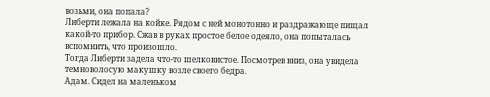возьми, она попала?
Либерти лежала на койке. Рядом с ней монотонно и раздражающе пищал какой-то прибор. Сжав в руках простое белое одеяло, она попыталась вспомнить, что произошло.
Тогда Либерти задела что-то шелковистое. Посмотрев вниз, она увидела темноволосую макушку возле своего бедра.
Адам. Сидел на маленьком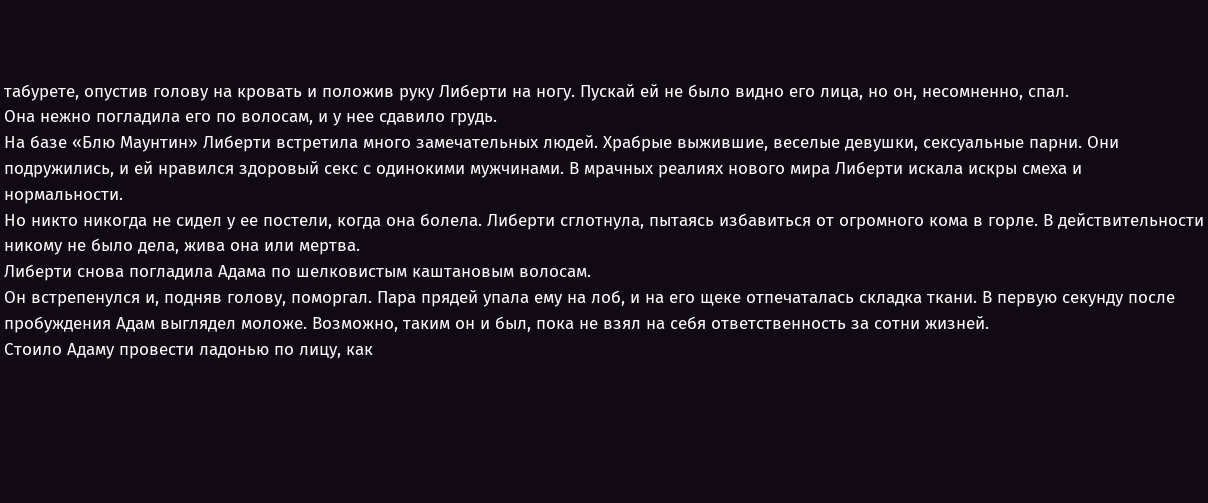табурете, опустив голову на кровать и положив руку Либерти на ногу. Пускай ей не было видно его лица, но он, несомненно, спал.
Она нежно погладила его по волосам, и у нее сдавило грудь.
На базе «Блю Маунтин» Либерти встретила много замечательных людей. Храбрые выжившие, веселые девушки, сексуальные парни. Они подружились, и ей нравился здоровый секс с одинокими мужчинами. В мрачных реалиях нового мира Либерти искала искры смеха и нормальности.
Но никто никогда не сидел у ее постели, когда она болела. Либерти сглотнула, пытаясь избавиться от огромного кома в горле. В действительности никому не было дела, жива она или мертва.
Либерти снова погладила Адама по шелковистым каштановым волосам.
Он встрепенулся и, подняв голову, поморгал. Пара прядей упала ему на лоб, и на его щеке отпечаталась складка ткани. В первую секунду после пробуждения Адам выглядел моложе. Возможно, таким он и был, пока не взял на себя ответственность за сотни жизней.
Стоило Адаму провести ладонью по лицу, как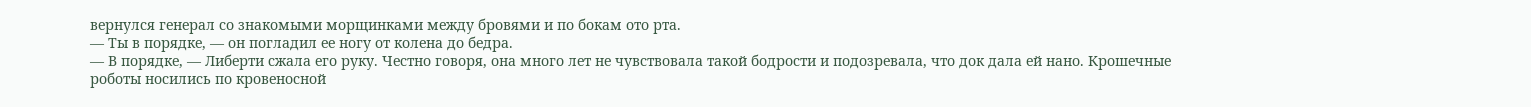вернулся генерал со знакомыми морщинками между бровями и по бокам ото рта.
— Ты в порядке, — он погладил ее ногу от колена до бедра.
— В порядке, — Либерти сжала его руку. Честно говоря, она много лет не чувствовала такой бодрости и подозревала, что док дала ей нано. Крошечные роботы носились по кровеносной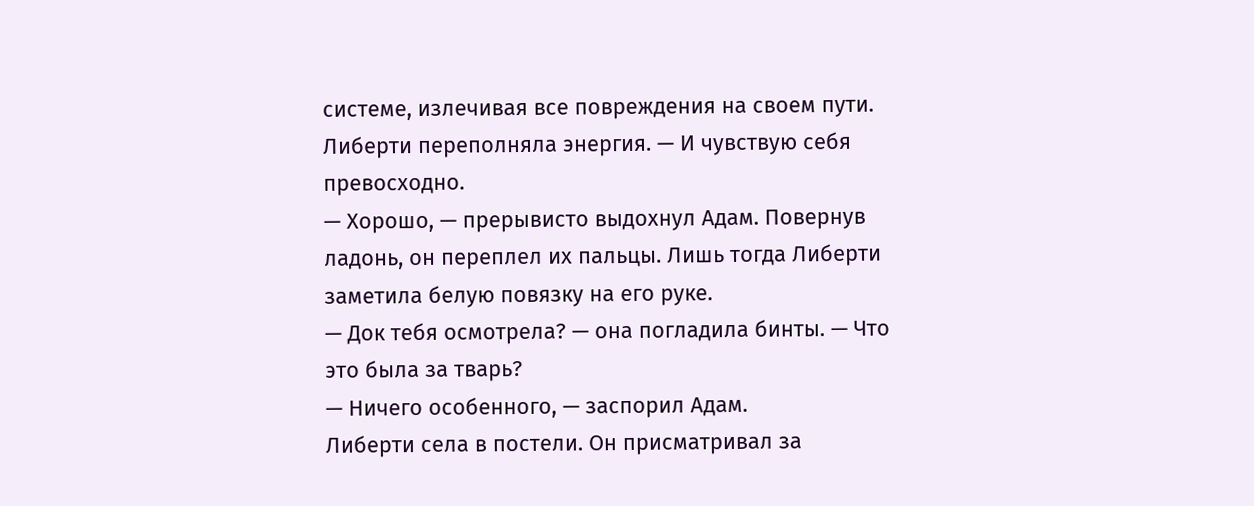системе, излечивая все повреждения на своем пути. Либерти переполняла энергия. — И чувствую себя превосходно.
— Хорошо, — прерывисто выдохнул Адам. Повернув ладонь, он переплел их пальцы. Лишь тогда Либерти заметила белую повязку на его руке.
— Док тебя осмотрела? — она погладила бинты. — Что это была за тварь?
— Ничего особенного, — заспорил Адам.
Либерти села в постели. Он присматривал за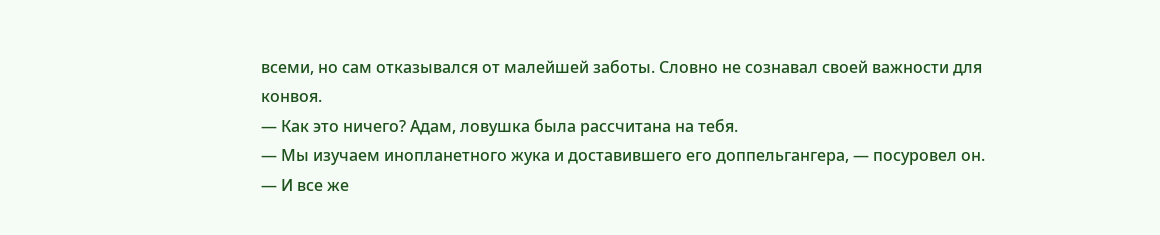всеми, но сам отказывался от малейшей заботы. Словно не сознавал своей важности для конвоя.
— Как это ничего? Адам, ловушка была рассчитана на тебя.
— Мы изучаем инопланетного жука и доставившего его доппельгангера, — посуровел он.
— И все же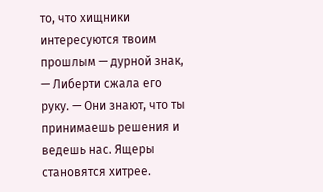то, что хищники интересуются твоим прошлым — дурной знак, — Либерти сжала его руку. — Они знают, что ты принимаешь решения и ведешь нас. Ящеры становятся хитрее.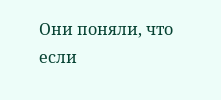Они поняли, что если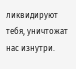ликвидируют тебя, уничтожат нас изнутри.